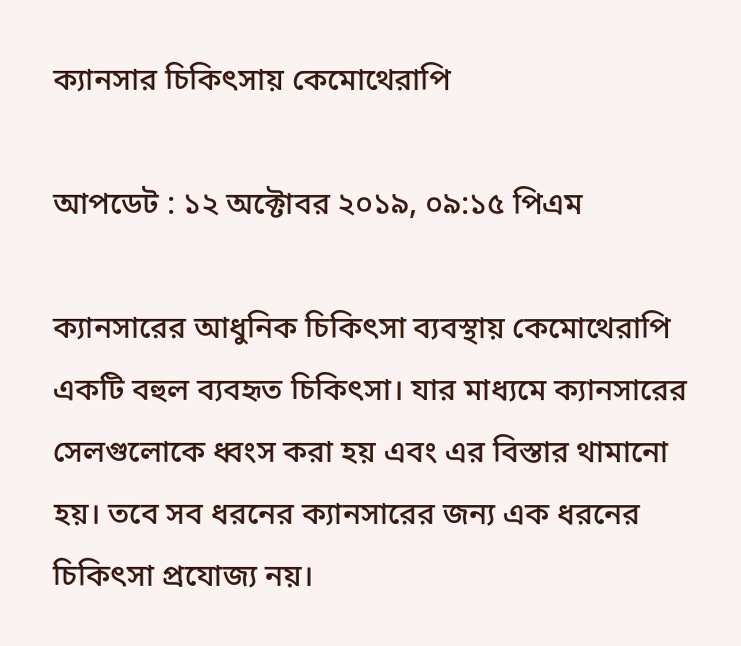ক্যানসার চিকিৎসায় কেমোথেরাপি

আপডেট : ১২ অক্টোবর ২০১৯, ০৯:১৫ পিএম

ক্যানসারের আধুনিক চিকিৎসা ব্যবস্থায় কেমোথেরাপি একটি বহুল ব্যবহৃত চিকিৎসা। যার মাধ্যমে ক্যানসারের সেলগুলোকে ধ্বংস করা হয় এবং এর বিস্তার থামানো হয়। তবে সব ধরনের ক্যানসারের জন্য এক ধরনের চিকিৎসা প্রযোজ্য নয়।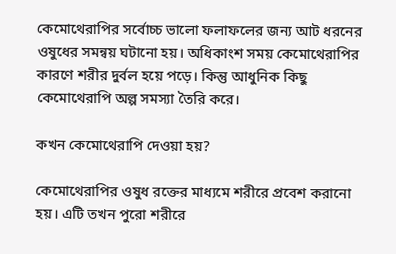কেমোথেরাপির সর্বোচ্চ ভালো ফলাফলের জন্য আট ধরনের ওষুধের সমন্বয় ঘটানো হয়। অধিকাংশ সময় কেমোথেরাপির কারণে শরীর দুর্বল হয়ে পড়ে। কিন্তু আধুনিক কিছু কেমোথেরাপি অল্প সমস্যা তৈরি করে।

কখন কেমোথেরাপি দেওয়া হয়?

কেমোথেরাপির ওষুধ রক্তের মাধ্যমে শরীরে প্রবেশ করানো হয়। এটি তখন পুরো শরীরে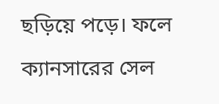ছড়িয়ে পড়ে। ফলে ক্যানসারের সেল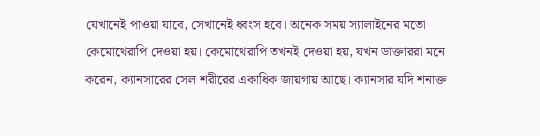যেখানেই পাওয়া যাবে, সেখানেই ধ্বংস হবে। অনেক সময় স্যালাইনের মতো কেমোথেরাপি দেওয়া হয়। কেমোথেরাপি তখনই দেওয়া হয়, যখন ডাক্তাররা মনে করেন, ক্যানসারের সেল শরীরের একাধিক জায়গায় আছে। ক্যানসার যদি শনাক্ত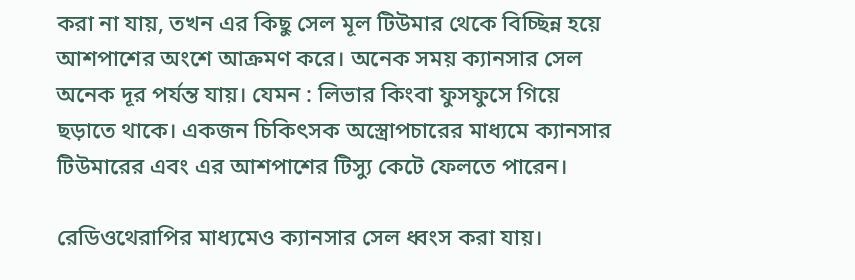করা না যায়, তখন এর কিছু সেল মূল টিউমার থেকে বিচ্ছিন্ন হয়ে আশপাশের অংশে আক্রমণ করে। অনেক সময় ক্যানসার সেল অনেক দূর পর্যন্ত যায়। যেমন : লিভার কিংবা ফুসফুসে গিয়ে ছড়াতে থাকে। একজন চিকিৎসক অস্ত্রোপচারের মাধ্যমে ক্যানসার টিউমারের এবং এর আশপাশের টিস্যু কেটে ফেলতে পারেন।

রেডিওথেরাপির মাধ্যমেও ক্যানসার সেল ধ্বংস করা যায়।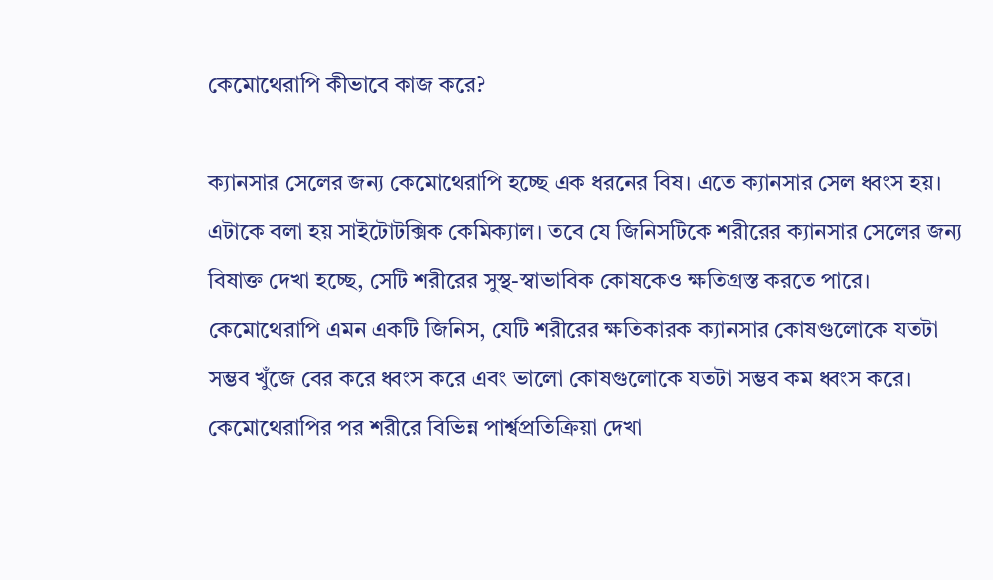কেমোথেরাপি কীভাবে কাজ করে?

ক্যানসার সেলের জন্য কেমোথেরাপি হচ্ছে এক ধরনের বিষ। এতে ক্যানসার সেল ধ্বংস হয়। এটাকে বলা হয় সাইটোটক্সিক কেমিক্যাল। তবে যে জিনিসটিকে শরীরের ক্যানসার সেলের জন্য বিষাক্ত দেখা হচ্ছে, সেটি শরীরের সুস্থ-স্বাভাবিক কোষকেও ক্ষতিগ্রস্ত করতে পারে। কেমোথেরাপি এমন একটি জিনিস, যেটি শরীরের ক্ষতিকারক ক্যানসার কোষগুলোকে যতটা সম্ভব খুঁজে বের করে ধ্বংস করে এবং ভালো কোষগুলোকে যতটা সম্ভব কম ধ্বংস করে। কেমোথেরাপির পর শরীরে বিভিন্ন পার্শ্বপ্রতিক্রিয়া দেখা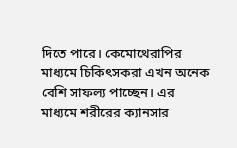দিতে পারে। কেমোথেরাপির মাধ্যমে চিকিৎসকরা এখন অনেক বেশি সাফল্য পাচ্ছেন। এর মাধ্যমে শরীরের ক্যানসার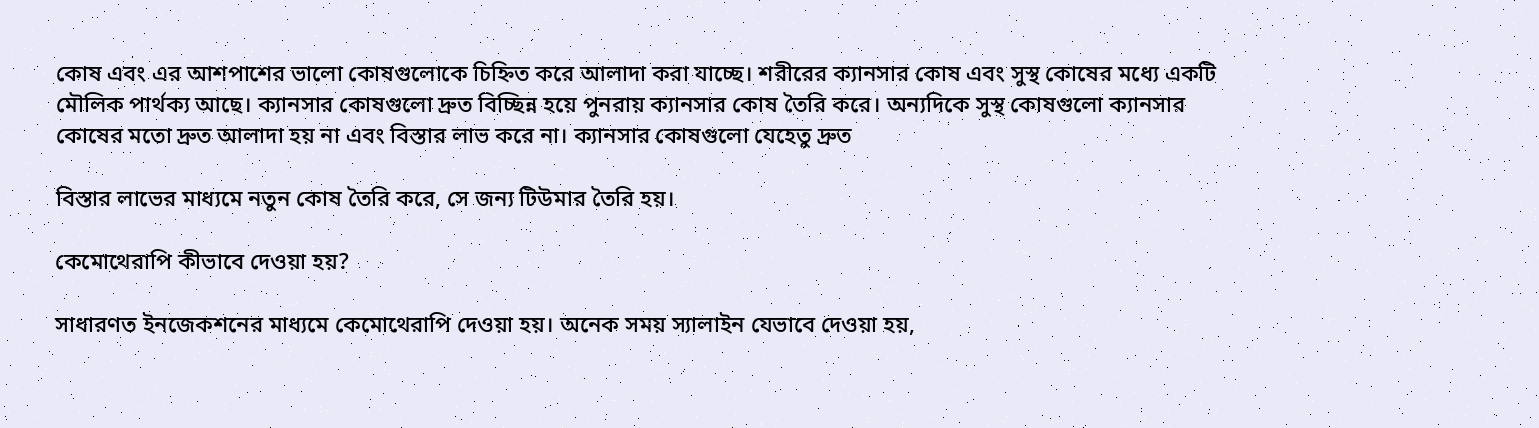কোষ এবং এর আশপাশের ভালো কোষগুলোকে চিহ্নিত করে আলাদা করা যাচ্ছে। শরীরের ক্যানসার কোষ এবং সুস্থ কোষের মধ্যে একটি মৌলিক পার্থক্য আছে। ক্যানসার কোষগুলো দ্রুত বিচ্ছিন্ন হয়ে পুনরায় ক্যানসার কোষ তৈরি করে। অন্যদিকে সুস্থ কোষগুলো ক্যানসার কোষের মতো দ্রুত আলাদা হয় না এবং বিস্তার লাভ করে না। ক্যানসার কোষগুলো যেহেতু দ্রুত

বিস্তার লাভের মাধ্যমে নতুন কোষ তৈরি করে, সে জন্য টিউমার তৈরি হয়।

কেমোথেরাপি কীভাবে দেওয়া হয়?

সাধারণত ইনজেকশনের মাধ্যমে কেমোথেরাপি দেওয়া হয়। অনেক সময় স্যালাইন যেভাবে দেওয়া হয়,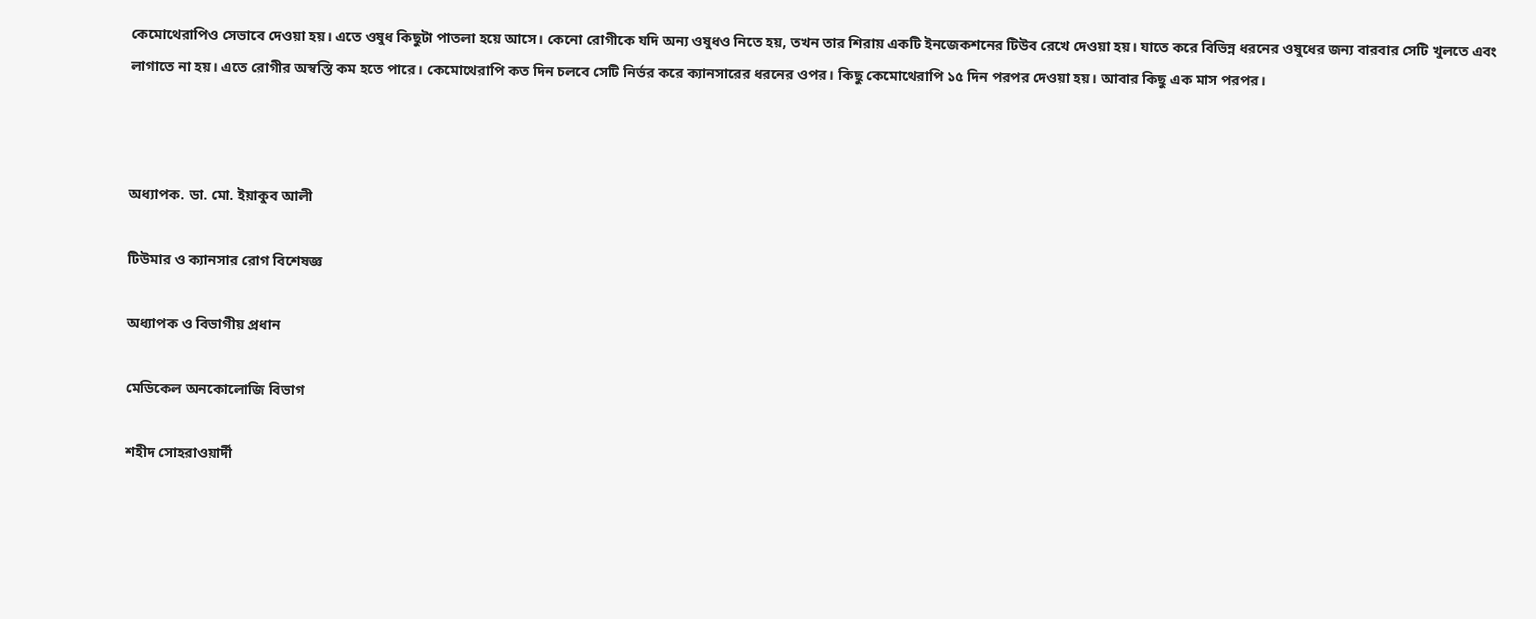কেমোথেরাপিও সেভাবে দেওয়া হয়। এতে ওষুধ কিছুটা পাতলা হয়ে আসে। কেনো রোগীকে যদি অন্য ওষুধও নিতে হয়, তখন তার শিরায় একটি ইনজেকশনের টিউব রেখে দেওয়া হয়। যাতে করে বিভিন্ন ধরনের ওষুধের জন্য বারবার সেটি খুলতে এবং লাগাতে না হয়। এতে রোগীর অস্বস্তি কম হতে পারে। কেমোথেরাপি কত দিন চলবে সেটি নির্ভর করে ক্যানসারের ধরনের ওপর। কিছু কেমোথেরাপি ১৫ দিন পরপর দেওয়া হয়। আবার কিছু এক মাস পরপর।



অধ্যাপক. ডা. মো. ইয়াকুব আলী

টিউমার ও ক্যানসার রোগ বিশেষজ্ঞ

অধ্যাপক ও বিভাগীয় প্রধান

মেডিকেল অনকোলোজি বিভাগ

শহীদ সোহরাওয়ার্দী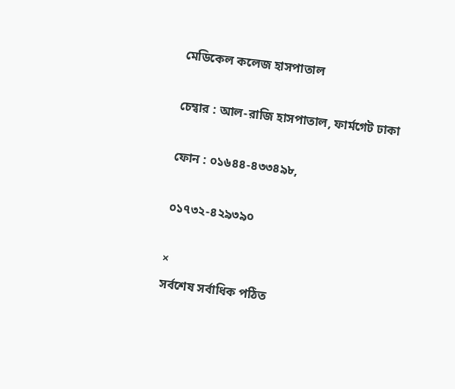মেডিকেল কলেজ হাসপাতাল

চেম্বার : আল-রাজি হাসপাতাল, ফার্মগেট ঢাকা

ফোন : ০১৬৪৪-৪৩৩৪৯৮,

০১৭৩২-৪২৯৩৯০

×
সর্বশেষ সর্বাধিক পঠিত